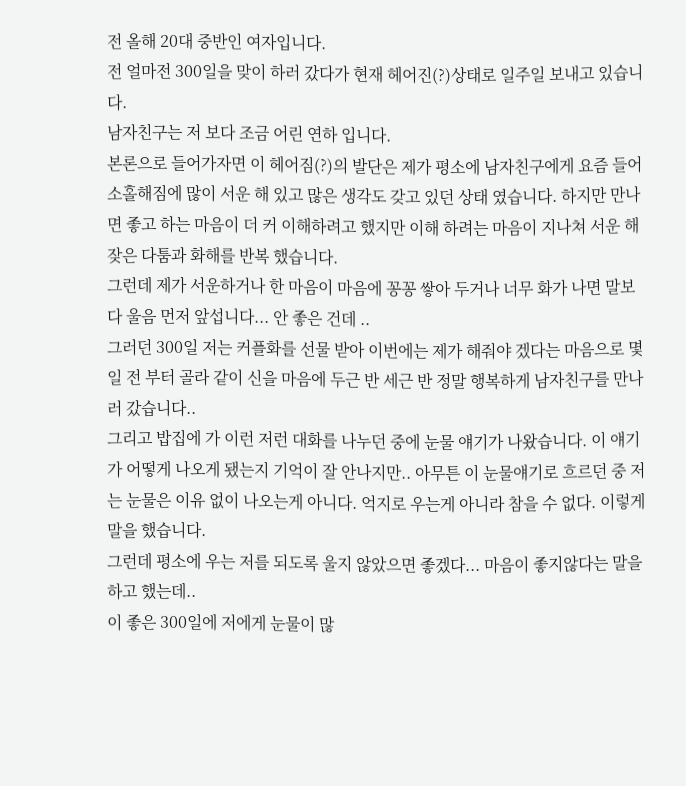전 올해 20대 중반인 여자입니다.
전 얼마전 300일을 맞이 하러 갔다가 현재 헤어진(?)상태로 일주일 보내고 있습니다.
남자친구는 저 보다 조금 어린 연하 입니다.
본론으로 들어가자면 이 헤어짐(?)의 발단은 제가 평소에 남자친구에게 요즘 들어 소홀해짐에 많이 서운 해 있고 많은 생각도 갖고 있던 상태 였습니다. 하지만 만나면 좋고 하는 마음이 더 커 이해하려고 했지만 이해 하려는 마음이 지나쳐 서운 해 잦은 다툼과 화해를 반복 했습니다.
그런데 제가 서운하거나 한 마음이 마음에 꽁꽁 쌓아 두거나 너무 화가 나면 말보다 울음 먼저 앞섭니다... 안 좋은 건데 ..
그러던 300일 저는 커플화를 선물 받아 이번에는 제가 해줘야 겠다는 마음으로 몇일 전 부터 골라 같이 신을 마음에 두근 반 세근 반 정말 행복하게 남자친구를 만나러 갔습니다..
그리고 밥집에 가 이런 저런 대화를 나누던 중에 눈물 얘기가 나왔습니다. 이 얘기가 어떻게 나오게 됐는지 기억이 잘 안나지만.. 아무튼 이 눈물얘기로 흐르던 중 저는 눈물은 이유 없이 나오는게 아니다. 억지로 우는게 아니라 참을 수 없다. 이렇게 말을 했습니다.
그런데 평소에 우는 저를 되도록 울지 않았으면 좋겠다... 마음이 좋지않다는 말을 하고 했는데..
이 좋은 300일에 저에게 눈물이 많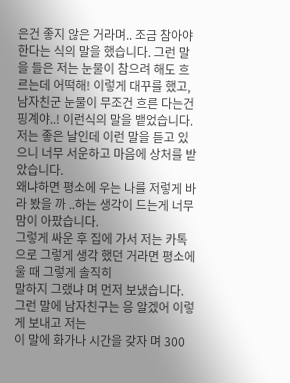은건 좋지 않은 거라며.. 조금 참아야 한다는 식의 말을 했습니다. 그런 말을 들은 저는 눈물이 참으려 해도 흐르는데 어떡해! 이렇게 대꾸를 했고,
남자친군 눈물이 무조건 흐른 다는건 핑계야..! 이런식의 말을 뱉었습니다.
저는 좋은 날인데 이런 말을 듣고 있으니 너무 서운하고 마음에 상처를 받았습니다.
왜냐하면 평소에 우는 나를 저렇게 바라 봤을 까 ..하는 생각이 드는게 너무 맘이 아팠습니다.
그렇게 싸운 후 집에 가서 저는 카톡으로 그렇게 생각 했던 거라면 평소에 울 때 그렇게 솔직히
말하지 그랬냐 며 먼저 보냈습니다. 그런 말에 남자친구는 응 알겠어 이렇게 보내고 저는
이 말에 화가나 시간을 갖자 며 300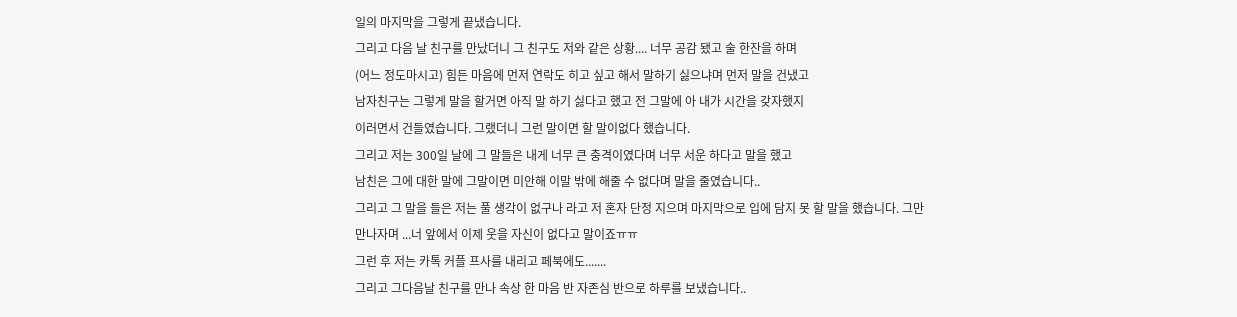일의 마지막을 그렇게 끝냈습니다.
그리고 다음 날 친구를 만났더니 그 친구도 저와 같은 상황.... 너무 공감 됐고 술 한잔을 하며
(어느 정도마시고) 힘든 마음에 먼저 연락도 히고 싶고 해서 말하기 싫으냐며 먼저 말을 건냈고
남자친구는 그렇게 말을 할거면 아직 말 하기 싫다고 했고 전 그말에 아 내가 시간을 갖자했지
이러면서 건들였습니다. 그랬더니 그런 말이면 할 말이없다 했습니다.
그리고 저는 300일 날에 그 말들은 내게 너무 큰 충격이였다며 너무 서운 하다고 말을 했고
남친은 그에 대한 말에 그말이면 미안해 이말 밖에 해줄 수 없다며 말을 줄였습니다..
그리고 그 말을 들은 저는 풀 생각이 없구나 라고 저 혼자 단정 지으며 마지막으로 입에 담지 못 할 말을 했습니다. 그만 만나자며 ...너 앞에서 이제 웃을 자신이 없다고 말이죠ㅠㅠ
그런 후 저는 카톡 커플 프사를 내리고 페북에도.......
그리고 그다음날 친구를 만나 속상 한 마음 반 자존심 반으로 하루를 보냈습니다..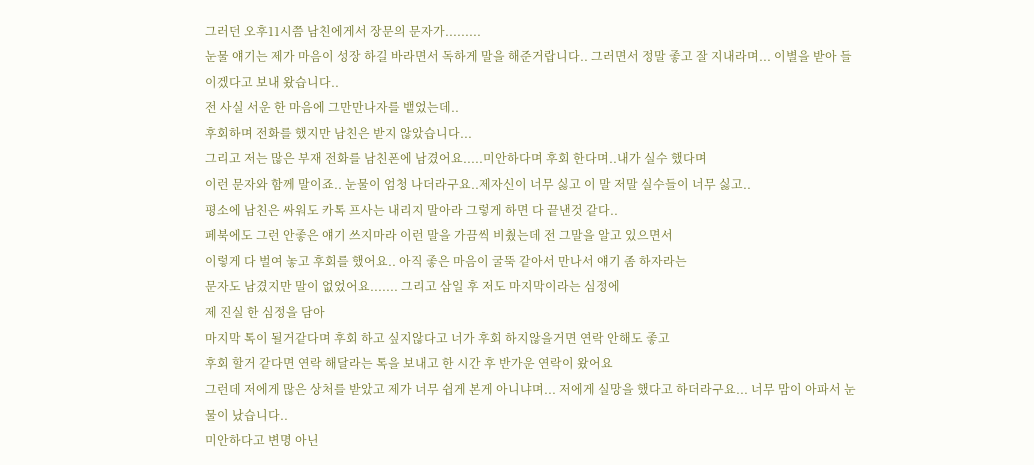그러던 오후11시쯤 남친에게서 장문의 문자가.........
눈물 얘기는 제가 마음이 성장 하길 바라면서 독하게 말을 해준거랍니다.. 그러면서 정말 좋고 잘 지내라며... 이별을 받아 들이겠다고 보내 왔습니다..
전 사실 서운 한 마음에 그만만나자를 뱉었는데..
후회하며 전화를 했지만 남친은 받지 않았습니다...
그리고 저는 많은 부재 전화를 남친폰에 남겼어요.....미안하다며 후회 한다며..내가 실수 했다며
이런 문자와 함께 말이죠.. 눈물이 엄청 나더라구요..제자신이 너무 싫고 이 말 저말 실수들이 너무 싫고..
평소에 남친은 싸워도 카톡 프사는 내리지 말아라 그렇게 하면 다 끝낸것 같다..
페북에도 그런 안좋은 얘기 쓰지마라 이런 말을 가끔씩 비췄는데 전 그말을 알고 있으면서
이렇게 다 벌여 놓고 후회를 했어요.. 아직 좋은 마음이 굴뚝 같아서 만나서 얘기 좀 하자라는
문자도 남겼지만 말이 없었어요....... 그리고 삼일 후 저도 마지막이라는 심정에
제 진실 한 심정을 담아
마지막 톡이 될거같다며 후회 하고 싶지않다고 너가 후회 하지않을거면 연락 안해도 좋고
후회 할거 같다면 연락 해달라는 톡을 보내고 한 시간 후 반가운 연락이 왔어요
그런데 저에게 많은 상처를 받았고 제가 너무 쉽게 본게 아니냐며... 저에게 실망을 했다고 하더라구요... 너무 맘이 아파서 눈물이 났습니다..
미안하다고 변명 아닌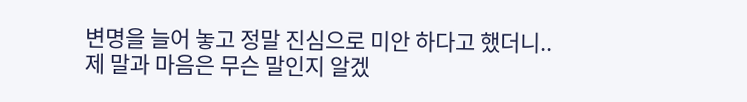변명을 늘어 놓고 정말 진심으로 미안 하다고 했더니..
제 말과 마음은 무슨 말인지 알겠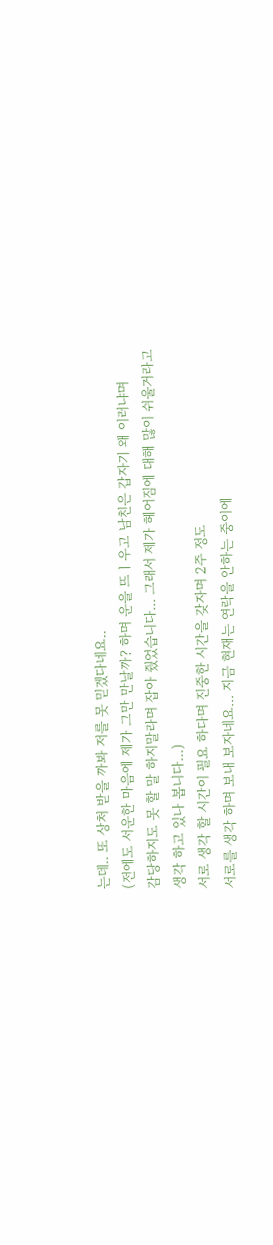는데.. 또 상처 받을 까봐 저를 못 믿겠다네요..
(전에도 서운한 마음에 제가 그만 만날까? 하며 운을 뜨ㅣ우고 남친은 갑자기 왜 이러냐며
감당하지도 못 할 말 하지말라며 잡아 줬었습니다... 그래서 제가 헤어짐에 대해 많이 쉬울거라고
생각 하고 있나 봅니다...)
서로 생각 할 시간이 필요 하다며 진중한 시간을 갖자며 2주 정도
서로를 생각 하며 보내 보자네요... 지금 현재는 연락을 안하는 중이에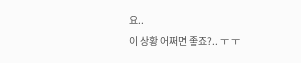요..
이 상황 어쩌면 좋죠?.. ㅜ ㅜ